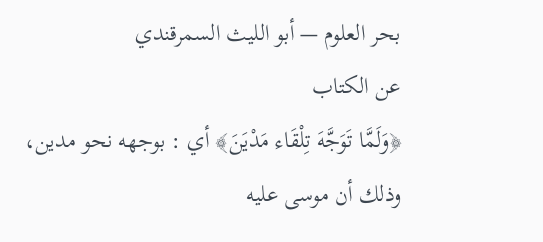بحر العلوم — أبو الليث السمرقندي
عن الكتاب
﴿وَلَمَّا تَوَجَّهَ تِلْقَاء مَدْيَنَ﴾ أي : بوجهه نحو مدين، وذلك أن موسى عليه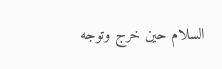السلام حين خرج وتوجه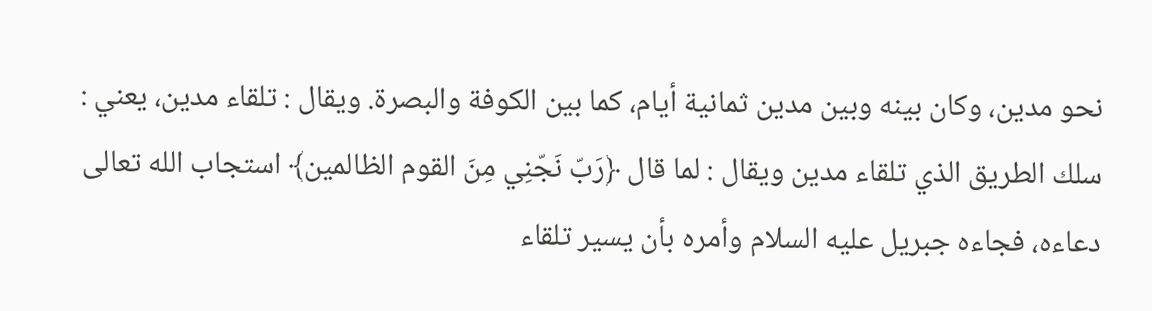نحو مدين، وكان بينه وبين مدين ثمانية أيام، كما بين الكوفة والبصرة. ويقال : تلقاء مدين، يعني : سلك الطريق الذي تلقاء مدين ويقال : لما قال ﴿رَبّ نَجّنِي مِنَ القوم الظالمين﴾ استجاب الله تعالى دعاءه، فجاءه جبريل عليه السلام وأمره بأن يسير تلقاء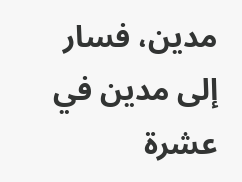مدين، فسار إلى مدين في عشرة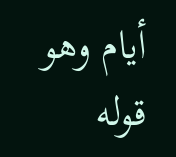أيام وهو قوله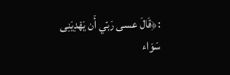:﴿قَالَ عسى رَبّي أَن يَهْدِيَنِى سَوَاء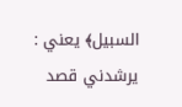السبيل﴾ يعني : يرشدني قصد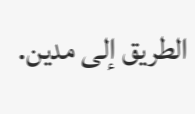الطريق إلى مدين.